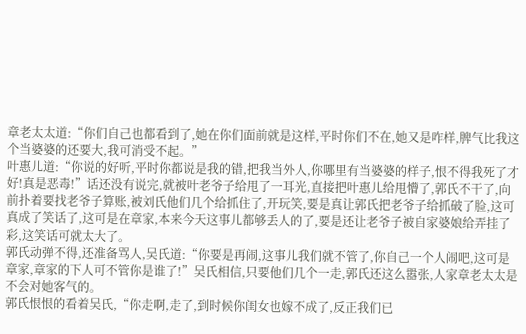章老太太道:“你们自己也都看到了,她在你们面前就是这样,平时你们不在,她又是咋样,脾气比我这个当婆婆的还要大,我可消受不起。”
叶惠儿道:“你说的好听,平时你都说是我的错,把我当外人,你哪里有当婆婆的样子,恨不得我死了才好!真是恶毒!”话还没有说完,就被叶老爷子给甩了一耳光,直接把叶惠儿给甩懵了,郭氏不干了,向前扑着要找老爷子算账,被刘氏他们几个给抓住了,开玩笑,要是真让郭氏把老爷子给抓破了脸,这可真成了笑话了,这可是在章家,本来今天这事儿都够丢人的了,要是还让老爷子被自家婆娘给弄挂了彩,这笑话可就太大了。
郭氏动弹不得,还准备骂人,吴氏道:“你要是再闹,这事儿我们就不管了,你自己一个人闹吧,这可是章家,章家的下人可不管你是谁了!”吴氏相信,只要他们几个一走,郭氏还这么嚣张,人家章老太太是不会对她客气的。
郭氏恨恨的看着吴氏,“你走啊,走了,到时候你闺女也嫁不成了,反正我们已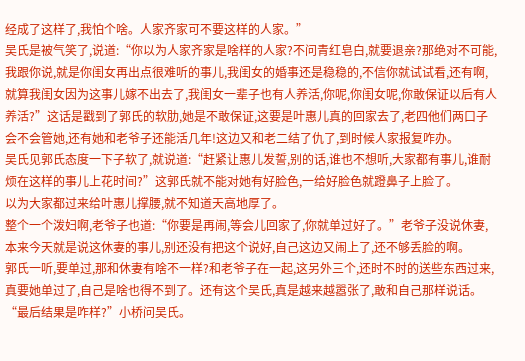经成了这样了,我怕个啥。人家齐家可不要这样的人家。”
吴氏是被气笑了,说道:“你以为人家齐家是啥样的人家?不问青红皂白,就要退亲?那绝对不可能,我跟你说,就是你闺女再出点很难听的事儿,我闺女的婚事还是稳稳的,不信你就试试看,还有啊,就算我闺女因为这事儿嫁不出去了,我闺女一辈子也有人养活,你呢,你闺女呢,你敢保证以后有人养活?”这话是戳到了郭氏的软肋,她是不敢保证,这要是叶惠儿真的回家去了,老四他们两口子会不会管她,还有她和老爷子还能活几年!这边又和老二结了仇了,到时候人家报复咋办。
吴氏见郭氏态度一下子软了,就说道:“赶紧让惠儿发誓,别的话,谁也不想听,大家都有事儿,谁耐烦在这样的事儿上花时间?”这郭氏就不能对她有好脸色,一给好脸色就蹬鼻子上脸了。
以为大家都过来给叶惠儿撑腰,就不知道天高地厚了。
整个一个泼妇啊,老爷子也道:“你要是再闹,等会儿回家了,你就单过好了。”老爷子没说休妻,本来今天就是说这休妻的事儿,别还没有把这个说好,自己这边又闹上了,还不够丢脸的啊。
郭氏一听,要单过,那和休妻有啥不一样?和老爷子在一起,这另外三个,还时不时的送些东西过来,真要她单过了,自己是啥也得不到了。还有这个吴氏,真是越来越嚣张了,敢和自己那样说话。
“最后结果是咋样?”小桥问吴氏。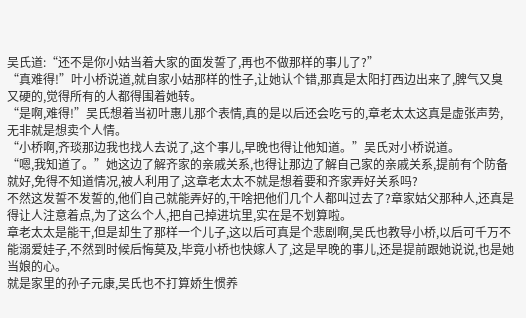吴氏道:“还不是你小姑当着大家的面发誓了,再也不做那样的事儿了?”
“真难得!”叶小桥说道,就自家小姑那样的性子,让她认个错,那真是太阳打西边出来了,脾气又臭又硬的,觉得所有的人都得围着她转。
“是啊,难得!”吴氏想着当初叶惠儿那个表情,真的是以后还会吃亏的,章老太太这真是虚张声势,无非就是想卖个人情。
“小桥啊,齐琰那边我也找人去说了,这个事儿,早晚也得让他知道。”吴氏对小桥说道。
“嗯,我知道了。”她这边了解齐家的亲戚关系,也得让那边了解自己家的亲戚关系,提前有个防备就好,免得不知道情况,被人利用了,这章老太太不就是想着要和齐家弄好关系吗?
不然这发誓不发誓的,他们自己就能弄好的,干啥把他们几个人都叫过去了?章家姑父那种人,还真是得让人注意着点,为了这么个人,把自己掉进坑里,实在是不划算啦。
章老太太是能干,但是却生了那样一个儿子,这以后可真是个悲剧啊,吴氏也教导小桥,以后可千万不能溺爱娃子,不然到时候后悔莫及,毕竟小桥也快嫁人了,这是早晚的事儿,还是提前跟她说说,也是她当娘的心。
就是家里的孙子元康,吴氏也不打算娇生惯养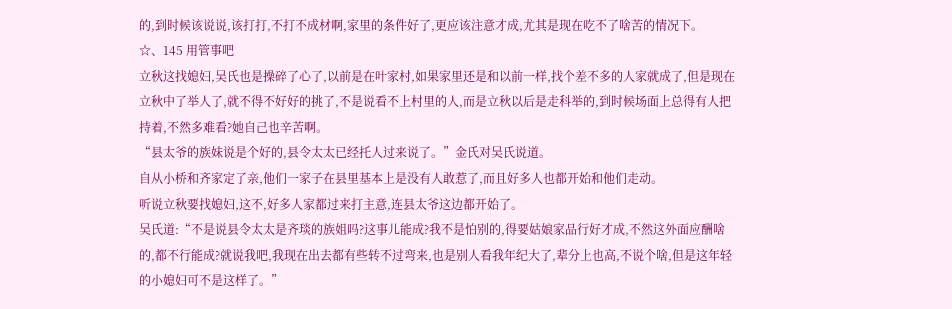的,到时候该说说,该打打,不打不成材啊,家里的条件好了,更应该注意才成,尤其是现在吃不了啥苦的情况下。
☆、145 用管事吧
立秋这找媳妇,吴氏也是操碎了心了,以前是在叶家村,如果家里还是和以前一样,找个差不多的人家就成了,但是现在立秋中了举人了,就不得不好好的挑了,不是说看不上村里的人,而是立秋以后是走科举的,到时候场面上总得有人把持着,不然多难看?她自己也辛苦啊。
“县太爷的族妹说是个好的,县令太太已经托人过来说了。”金氏对吴氏说道。
自从小桥和齐家定了亲,他们一家子在县里基本上是没有人敢惹了,而且好多人也都开始和他们走动。
听说立秋要找媳妇,这不,好多人家都过来打主意,连县太爷这边都开始了。
吴氏道:“不是说县令太太是齐琰的族姐吗?这事儿能成?我不是怕别的,得要姑娘家品行好才成,不然这外面应酬啥的,都不行能成?就说我吧,我现在出去都有些转不过弯来,也是别人看我年纪大了,辈分上也高,不说个啥,但是这年轻的小媳妇可不是这样了。”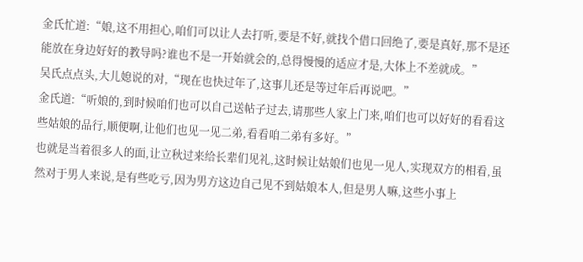金氏忙道:“娘,这不用担心,咱们可以让人去打听,要是不好,就找个借口回绝了,要是真好,那不是还能放在身边好好的教导吗?谁也不是一开始就会的,总得慢慢的适应才是,大体上不差就成。”
吴氏点点头,大儿媳说的对,“现在也快过年了,这事儿还是等过年后再说吧。”
金氏道:“听娘的,到时候咱们也可以自己送帖子过去,请那些人家上门来,咱们也可以好好的看看这些姑娘的品行,顺便啊,让他们也见一见二弟,看看咱二弟有多好。”
也就是当着很多人的面,让立秋过来给长辈们见礼,这时候让姑娘们也见一见人,实现双方的相看,虽然对于男人来说,是有些吃亏,因为男方这边自己见不到姑娘本人,但是男人嘛,这些小事上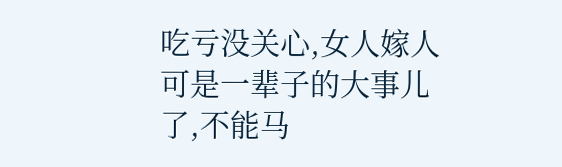吃亏没关心,女人嫁人可是一辈子的大事儿了,不能马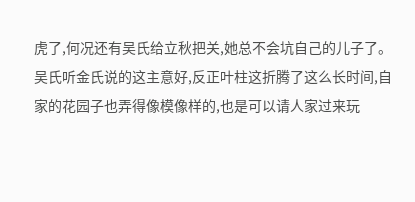虎了,何况还有吴氏给立秋把关,她总不会坑自己的儿子了。
吴氏听金氏说的这主意好,反正叶柱这折腾了这么长时间,自家的花园子也弄得像模像样的,也是可以请人家过来玩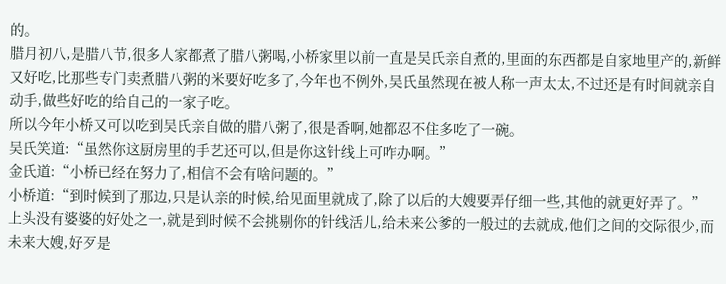的。
腊月初八,是腊八节,很多人家都煮了腊八粥喝,小桥家里以前一直是吴氏亲自煮的,里面的东西都是自家地里产的,新鲜又好吃,比那些专门卖煮腊八粥的米要好吃多了,今年也不例外,吴氏虽然现在被人称一声太太,不过还是有时间就亲自动手,做些好吃的给自己的一家子吃。
所以今年小桥又可以吃到吴氏亲自做的腊八粥了,很是香啊,她都忍不住多吃了一碗。
吴氏笑道:“虽然你这厨房里的手艺还可以,但是你这针线上可咋办啊。”
金氏道:“小桥已经在努力了,相信不会有啥问题的。”
小桥道:“到时候到了那边,只是认亲的时候,给见面里就成了,除了以后的大嫂要弄仔细一些,其他的就更好弄了。”
上头没有婆婆的好处之一,就是到时候不会挑剔你的针线活儿,给未来公爹的一般过的去就成,他们之间的交际很少,而未来大嫂,好歹是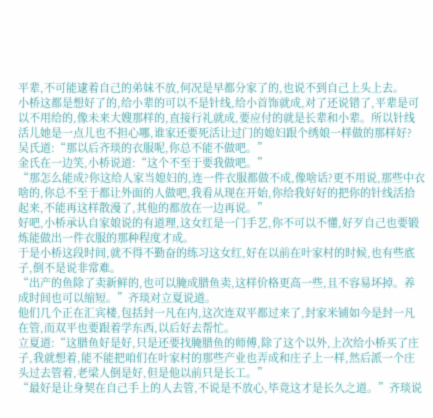平辈,不可能逮着自己的弟妹不放,何况是早都分家了的,也说不到自己上头上去。
小桥这都是想好了的,给小辈的可以不是针线,给小首饰就成,对了还说错了,平辈是可以不用给的,像未来大嫂那样的,直接行礼就成,要应付的就是长辈和小辈。所以针线活儿她是一点儿也不担心哪,谁家还要死活让过门的媳妇跟个绣娘一样做的那样好?
吴氏道:“那以后齐琰的衣服呢,你总不能不做吧。”
金氏在一边笑,小桥说道:“这个不至于要我做吧。”
“那怎么能成?你这给人家当媳妇的,连一件衣服都做不成,像啥话?更不用说,那些中衣啥的,你总不至于都让外面的人做吧,我看从现在开始,你给我好好的把你的针线活拾起来,不能再这样散漫了,其他的都放在一边再说。”
好吧,小桥承认自家娘说的有道理,这女红是一门手艺,你不可以不懂,好歹自己也要锻炼能做出一件衣服的那种程度才成。
于是小桥这段时间,就不得不勤奋的练习这女红,好在以前在叶家村的时候,也有些底子,倒不是说非常难。
“出产的鱼除了卖新鲜的,也可以腌成腊鱼卖,这样价格更高一些,且不容易坏掉。养成时间也可以缩短。”齐琰对立夏说道。
他们几个正在汇宾楼,包括封一凡在内,这次连双平都过来了,封家米铺如今是封一凡在管,而双平也要跟着学东西,以后好去帮忙。
立夏道:“这腊鱼好是好,只是还要找腌腊鱼的师傅,除了这个以外,上次给小桥买了庄子,我就想着,能不能把咱们在叶家村的那些产业也弄成和庄子上一样,然后派一个庄头过去管着,老梁人倒是好,但是他以前只是长工。”
“最好是让身契在自己手上的人去管,不说是不放心,毕竟这才是长久之道。”齐琰说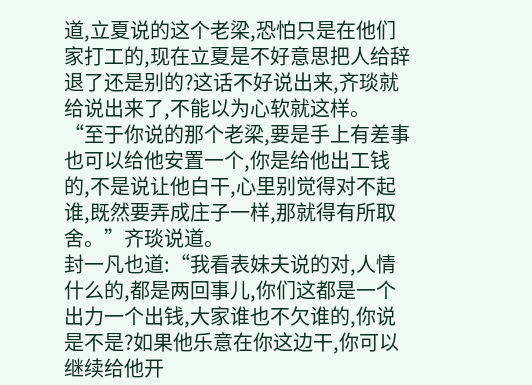道,立夏说的这个老梁,恐怕只是在他们家打工的,现在立夏是不好意思把人给辞退了还是别的?这话不好说出来,齐琰就给说出来了,不能以为心软就这样。
“至于你说的那个老梁,要是手上有差事也可以给他安置一个,你是给他出工钱的,不是说让他白干,心里别觉得对不起谁,既然要弄成庄子一样,那就得有所取舍。”齐琰说道。
封一凡也道:“我看表妹夫说的对,人情什么的,都是两回事儿,你们这都是一个出力一个出钱,大家谁也不欠谁的,你说是不是?如果他乐意在你这边干,你可以继续给他开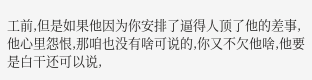工前,但是如果他因为你安排了逼得人顶了他的差事,他心里怨恨,那咱也没有啥可说的,你又不欠他啥,他要是白干还可以说,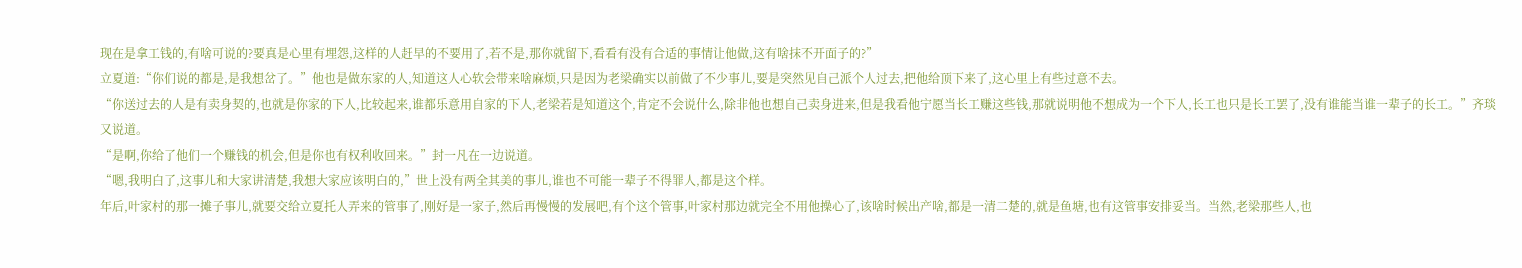现在是拿工钱的,有啥可说的?要真是心里有埋怨,这样的人赶早的不要用了,若不是,那你就留下,看看有没有合适的事情让他做,这有啥抹不开面子的?”
立夏道:“你们说的都是,是我想岔了。”他也是做东家的人,知道这人心软会带来啥麻烦,只是因为老梁确实以前做了不少事儿,要是突然见自己派个人过去,把他给顶下来了,这心里上有些过意不去。
“你送过去的人是有卖身契的,也就是你家的下人,比较起来,谁都乐意用自家的下人,老梁若是知道这个,肯定不会说什么,除非他也想自己卖身进来,但是我看他宁愿当长工赚这些钱,那就说明他不想成为一个下人,长工也只是长工罢了,没有谁能当谁一辈子的长工。”齐琰又说道。
“是啊,你给了他们一个赚钱的机会,但是你也有权利收回来。”封一凡在一边说道。
“嗯,我明白了,这事儿和大家讲清楚,我想大家应该明白的,”世上没有两全其美的事儿,谁也不可能一辈子不得罪人,都是这个样。
年后,叶家村的那一摊子事儿,就要交给立夏托人弄来的管事了,刚好是一家子,然后再慢慢的发展吧,有个这个管事,叶家村那边就完全不用他操心了,该啥时候出产啥,都是一清二楚的,就是鱼塘,也有这管事安排妥当。当然,老梁那些人,也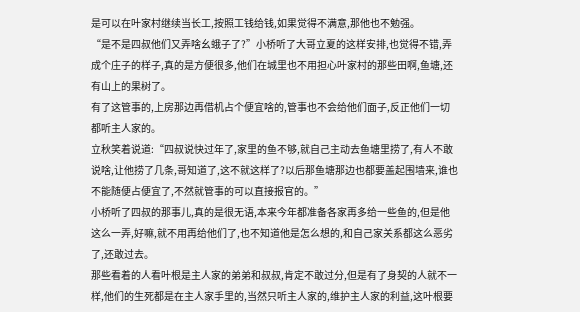是可以在叶家村继续当长工,按照工钱给钱,如果觉得不满意,那他也不勉强。
“是不是四叔他们又弄啥幺蛾子了?”小桥听了大哥立夏的这样安排,也觉得不错,弄成个庄子的样子,真的是方便很多,他们在城里也不用担心叶家村的那些田啊,鱼塘,还有山上的果树了。
有了这管事的,上房那边再借机占个便宜啥的,管事也不会给他们面子,反正他们一切都听主人家的。
立秋笑着说道:“四叔说快过年了,家里的鱼不够,就自己主动去鱼塘里捞了,有人不敢说啥,让他捞了几条,哥知道了,这不就这样了?以后那鱼塘那边也都要盖起围墙来,谁也不能随便占便宜了,不然就管事的可以直接报官的。”
小桥听了四叔的那事儿,真的是很无语,本来今年都准备各家再多给一些鱼的,但是他这么一弄,好嘛,就不用再给他们了,也不知道他是怎么想的,和自己家关系都这么恶劣了,还敢过去。
那些看着的人看叶根是主人家的弟弟和叔叔,肯定不敢过分,但是有了身契的人就不一样,他们的生死都是在主人家手里的,当然只听主人家的,维护主人家的利益,这叶根要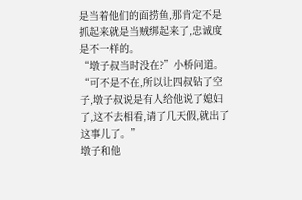是当着他们的面捞鱼,那肯定不是抓起来就是当贼绑起来了,忠诚度是不一样的。
“墩子叔当时没在?”小桥问道。
“可不是不在,所以让四叔钻了空子,墩子叔说是有人给他说了媳妇了,这不去相看,请了几天假,就出了这事儿了。”
墩子和他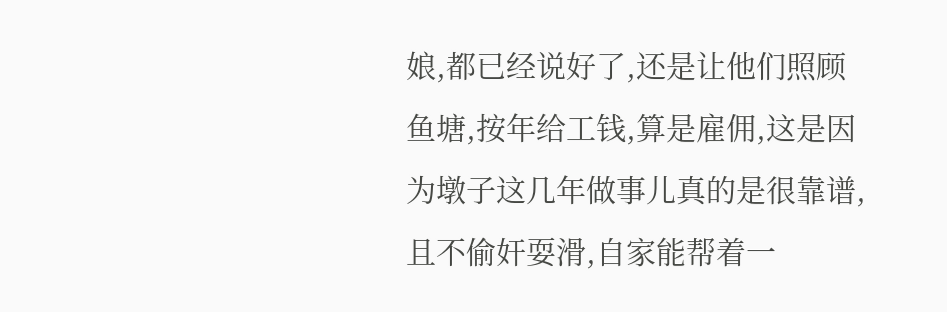娘,都已经说好了,还是让他们照顾鱼塘,按年给工钱,算是雇佣,这是因为墩子这几年做事儿真的是很靠谱,且不偷奸耍滑,自家能帮着一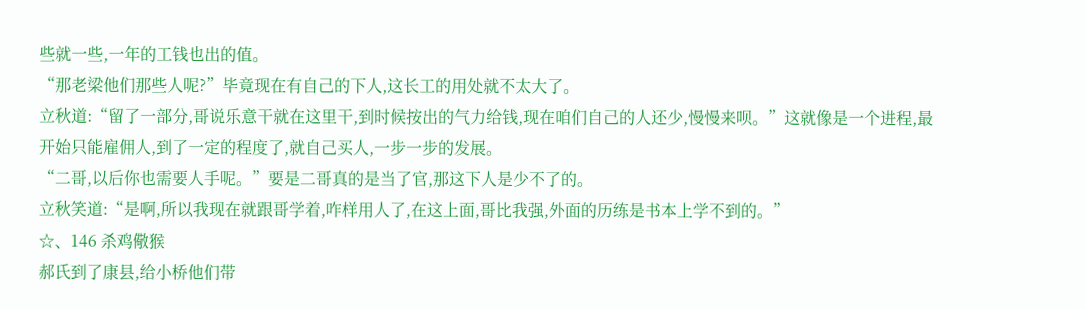些就一些,一年的工钱也出的值。
“那老梁他们那些人呢?”毕竟现在有自己的下人,这长工的用处就不太大了。
立秋道:“留了一部分,哥说乐意干就在这里干,到时候按出的气力给钱,现在咱们自己的人还少,慢慢来呗。”这就像是一个进程,最开始只能雇佣人,到了一定的程度了,就自己买人,一步一步的发展。
“二哥,以后你也需要人手呢。”要是二哥真的是当了官,那这下人是少不了的。
立秋笑道:“是啊,所以我现在就跟哥学着,咋样用人了,在这上面,哥比我强,外面的历练是书本上学不到的。”
☆、146 杀鸡儆猴
郝氏到了康县,给小桥他们带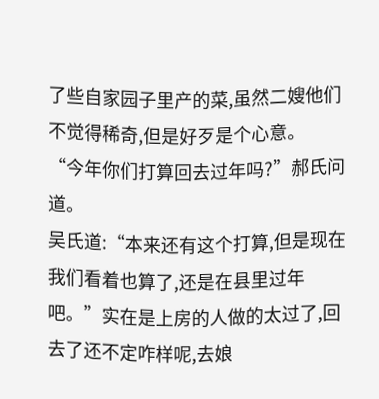了些自家园子里产的菜,虽然二嫂他们不觉得稀奇,但是好歹是个心意。
“今年你们打算回去过年吗?”郝氏问道。
吴氏道:“本来还有这个打算,但是现在我们看着也算了,还是在县里过年吧。”实在是上房的人做的太过了,回去了还不定咋样呢,去娘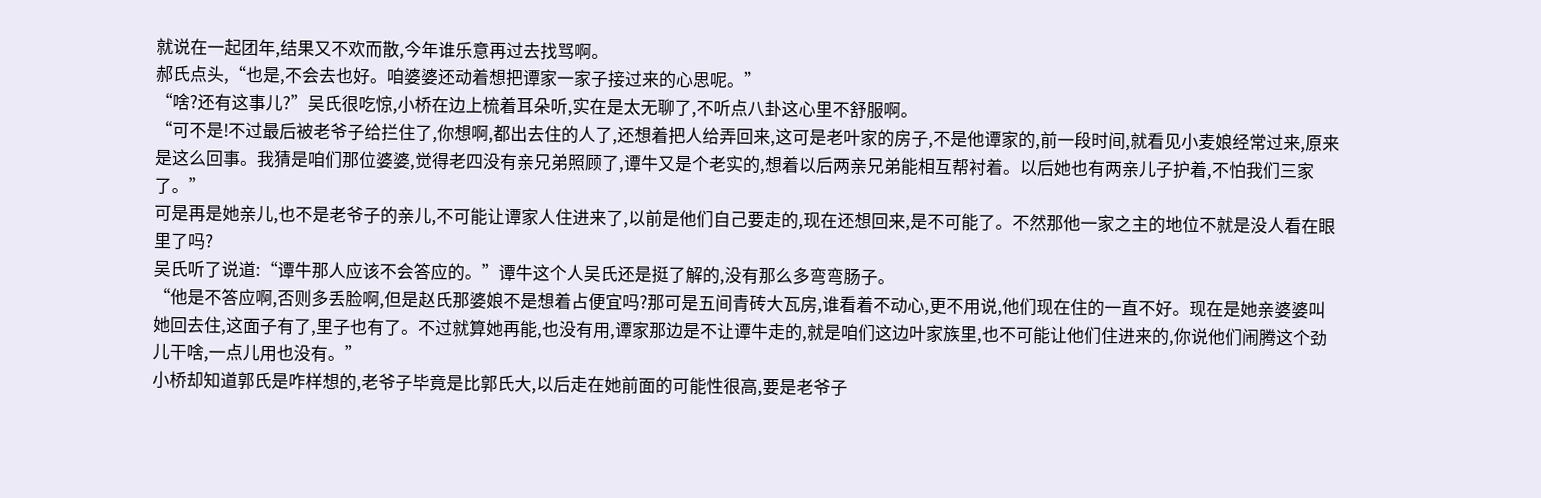就说在一起团年,结果又不欢而散,今年谁乐意再过去找骂啊。
郝氏点头,“也是,不会去也好。咱婆婆还动着想把谭家一家子接过来的心思呢。”
“啥?还有这事儿?”吴氏很吃惊,小桥在边上梳着耳朵听,实在是太无聊了,不听点八卦这心里不舒服啊。
“可不是!不过最后被老爷子给拦住了,你想啊,都出去住的人了,还想着把人给弄回来,这可是老叶家的房子,不是他谭家的,前一段时间,就看见小麦娘经常过来,原来是这么回事。我猜是咱们那位婆婆,觉得老四没有亲兄弟照顾了,谭牛又是个老实的,想着以后两亲兄弟能相互帮衬着。以后她也有两亲儿子护着,不怕我们三家了。”
可是再是她亲儿,也不是老爷子的亲儿,不可能让谭家人住进来了,以前是他们自己要走的,现在还想回来,是不可能了。不然那他一家之主的地位不就是没人看在眼里了吗?
吴氏听了说道:“谭牛那人应该不会答应的。”谭牛这个人吴氏还是挺了解的,没有那么多弯弯肠子。
“他是不答应啊,否则多丢脸啊,但是赵氏那婆娘不是想着占便宜吗?那可是五间青砖大瓦房,谁看着不动心,更不用说,他们现在住的一直不好。现在是她亲婆婆叫她回去住,这面子有了,里子也有了。不过就算她再能,也没有用,谭家那边是不让谭牛走的,就是咱们这边叶家族里,也不可能让他们住进来的,你说他们闹腾这个劲儿干啥,一点儿用也没有。”
小桥却知道郭氏是咋样想的,老爷子毕竟是比郭氏大,以后走在她前面的可能性很高,要是老爷子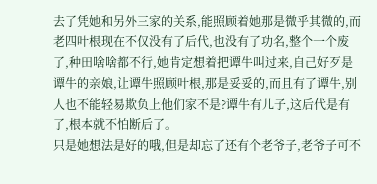去了凭她和另外三家的关系,能照顾着她那是微乎其微的,而老四叶根现在不仅没有了后代,也没有了功名,整个一个废了,种田啥啥都不行,她肯定想着把谭牛叫过来,自己好歹是谭牛的亲娘,让谭牛照顾叶根,那是妥妥的,而且有了谭牛,别人也不能轻易欺负上他们家不是?谭牛有儿子,这后代是有了,根本就不怕断后了。
只是她想法是好的哦,但是却忘了还有个老爷子,老爷子可不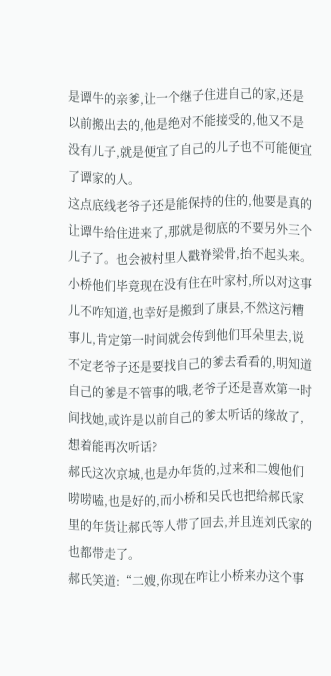是谭牛的亲爹,让一个继子住进自己的家,还是以前搬出去的,他是绝对不能接受的,他又不是没有儿子,就是便宜了自己的儿子也不可能便宜了谭家的人。
这点底线老爷子还是能保持的住的,他要是真的让谭牛给住进来了,那就是彻底的不要另外三个儿子了。也会被村里人戳脊梁骨,抬不起头来。
小桥他们毕竟现在没有住在叶家村,所以对这事儿不咋知道,也幸好是搬到了康县,不然这污糟事儿,肯定第一时间就会传到他们耳朵里去,说不定老爷子还是要找自己的爹去看看的,明知道自己的爹是不管事的哦,老爷子还是喜欢第一时间找她,或许是以前自己的爹太听话的缘故了,想着能再次听话?
郝氏这次京城,也是办年货的,过来和二嫂他们唠唠嗑,也是好的,而小桥和吴氏也把给郝氏家里的年货让郝氏等人带了回去,并且连刘氏家的也都带走了。
郝氏笑道:“二嫂,你现在咋让小桥来办这个事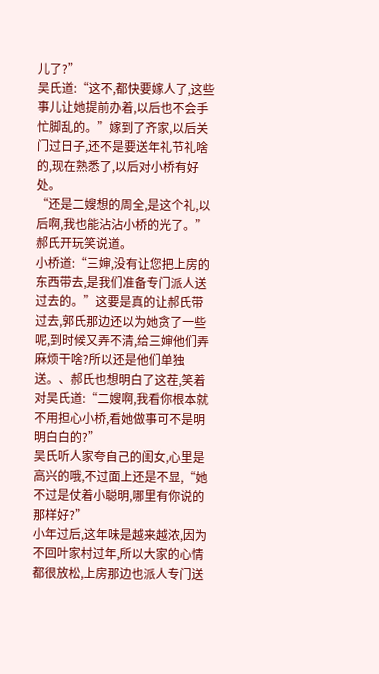儿了?”
吴氏道:“这不,都快要嫁人了,这些事儿让她提前办着,以后也不会手忙脚乱的。”嫁到了齐家,以后关门过日子,还不是要送年礼节礼啥的,现在熟悉了,以后对小桥有好处。
“还是二嫂想的周全,是这个礼,以后啊,我也能沾沾小桥的光了。”郝氏开玩笑说道。
小桥道:“三婶,没有让您把上房的东西带去,是我们准备专门派人送过去的。”这要是真的让郝氏带过去,郭氏那边还以为她贪了一些呢,到时候又弄不清,给三婶他们弄麻烦干啥?所以还是他们单独送。、郝氏也想明白了这茬,笑着对吴氏道:“二嫂啊,我看你根本就不用担心小桥,看她做事可不是明明白白的?”
吴氏听人家夸自己的闺女,心里是高兴的哦,不过面上还是不显,“她不过是仗着小聪明,哪里有你说的那样好?”
小年过后,这年味是越来越浓,因为不回叶家村过年,所以大家的心情都很放松,上房那边也派人专门送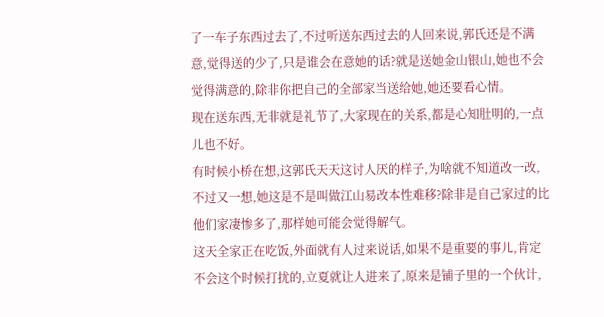了一车子东西过去了,不过听送东西过去的人回来说,郭氏还是不满意,觉得送的少了,只是谁会在意她的话?就是送她金山银山,她也不会觉得满意的,除非你把自己的全部家当送给她,她还要看心情。
现在送东西,无非就是礼节了,大家现在的关系,都是心知肚明的,一点儿也不好。
有时候小桥在想,这郭氏天天这讨人厌的样子,为啥就不知道改一改,不过又一想,她这是不是叫做江山易改本性难移?除非是自己家过的比他们家凄惨多了,那样她可能会觉得解气。
这天全家正在吃饭,外面就有人过来说话,如果不是重要的事儿,肯定不会这个时候打扰的,立夏就让人进来了,原来是铺子里的一个伙计,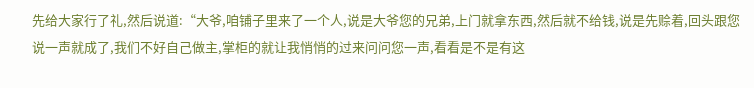先给大家行了礼,然后说道:“大爷,咱铺子里来了一个人,说是大爷您的兄弟,上门就拿东西,然后就不给钱,说是先赊着,回头跟您说一声就成了,我们不好自己做主,掌柜的就让我悄悄的过来问问您一声,看看是不是有这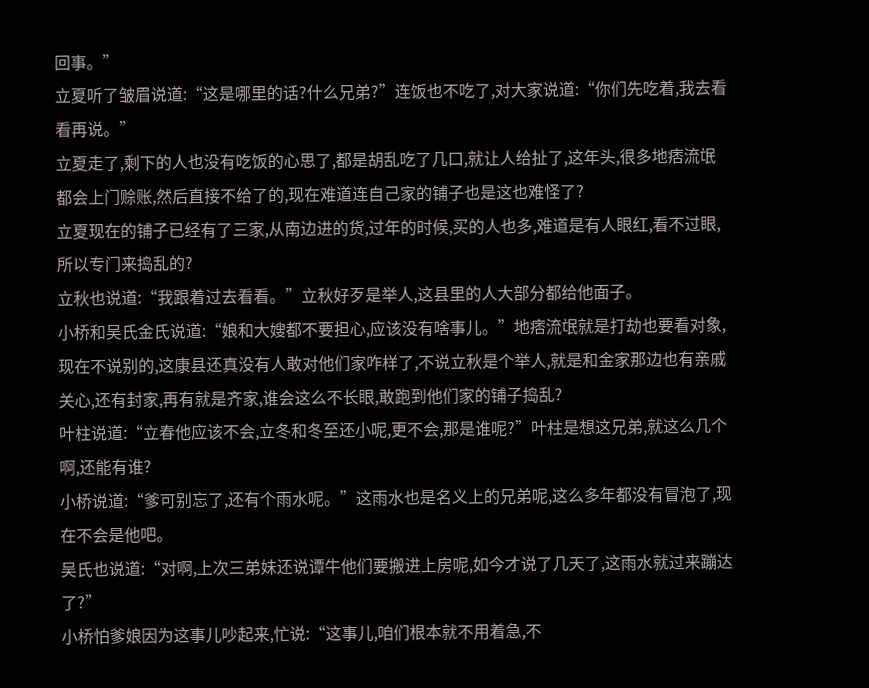回事。”
立夏听了皱眉说道:“这是哪里的话?什么兄弟?”连饭也不吃了,对大家说道:“你们先吃着,我去看看再说。”
立夏走了,剩下的人也没有吃饭的心思了,都是胡乱吃了几口,就让人给扯了,这年头,很多地痞流氓都会上门赊账,然后直接不给了的,现在难道连自己家的铺子也是这也难怪了?
立夏现在的铺子已经有了三家,从南边进的货,过年的时候,买的人也多,难道是有人眼红,看不过眼,所以专门来捣乱的?
立秋也说道:“我跟着过去看看。”立秋好歹是举人,这县里的人大部分都给他面子。
小桥和吴氏金氏说道:“娘和大嫂都不要担心,应该没有啥事儿。”地痞流氓就是打劫也要看对象,现在不说别的,这康县还真没有人敢对他们家咋样了,不说立秋是个举人,就是和金家那边也有亲戚关心,还有封家,再有就是齐家,谁会这么不长眼,敢跑到他们家的铺子捣乱?
叶柱说道:“立春他应该不会,立冬和冬至还小呢,更不会,那是谁呢?”叶柱是想这兄弟,就这么几个啊,还能有谁?
小桥说道:“爹可别忘了,还有个雨水呢。”这雨水也是名义上的兄弟呢,这么多年都没有冒泡了,现在不会是他吧。
吴氏也说道:“对啊,上次三弟妹还说谭牛他们要搬进上房呢,如今才说了几天了,这雨水就过来蹦达了?”
小桥怕爹娘因为这事儿吵起来,忙说:“这事儿,咱们根本就不用着急,不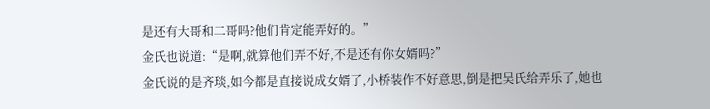是还有大哥和二哥吗?他们肯定能弄好的。”
金氏也说道:“是啊,就算他们弄不好,不是还有你女婿吗?”
金氏说的是齐琰,如今都是直接说成女婿了,小桥装作不好意思,倒是把吴氏给弄乐了,她也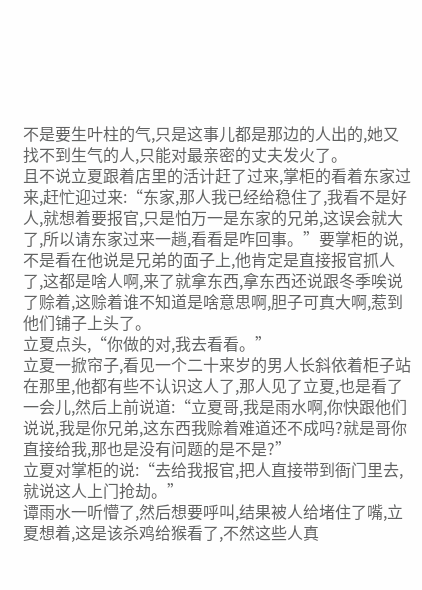不是要生叶柱的气,只是这事儿都是那边的人出的,她又找不到生气的人,只能对最亲密的丈夫发火了。
且不说立夏跟着店里的活计赶了过来,掌柜的看着东家过来,赶忙迎过来:“东家,那人我已经给稳住了,我看不是好人,就想着要报官,只是怕万一是东家的兄弟,这误会就大了,所以请东家过来一趟,看看是咋回事。”要掌柜的说,不是看在他说是兄弟的面子上,他肯定是直接报官抓人了,这都是啥人啊,来了就拿东西,拿东西还说跟冬季唉说了赊着,这赊着谁不知道是啥意思啊,胆子可真大啊,惹到他们铺子上头了。
立夏点头,“你做的对,我去看看。”
立夏一掀帘子,看见一个二十来岁的男人长斜依着柜子站在那里,他都有些不认识这人了,那人见了立夏,也是看了一会儿,然后上前说道:“立夏哥,我是雨水啊,你快跟他们说说,我是你兄弟,这东西我赊着难道还不成吗?就是哥你直接给我,那也是没有问题的是不是?”
立夏对掌柜的说:“去给我报官,把人直接带到衙门里去,就说这人上门抢劫。”
谭雨水一听懵了,然后想要呼叫,结果被人给堵住了嘴,立夏想着,这是该杀鸡给猴看了,不然这些人真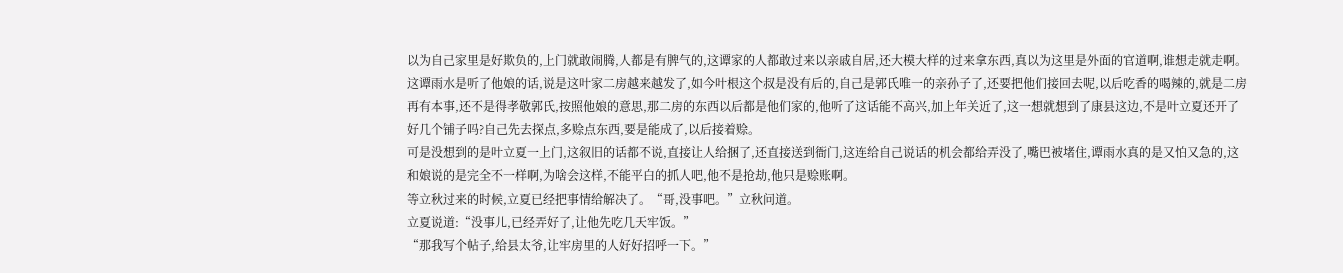以为自己家里是好欺负的,上门就敢闹腾,人都是有脾气的,这谭家的人都敢过来以亲戚自居,还大模大样的过来拿东西,真以为这里是外面的官道啊,谁想走就走啊。
这谭雨水是听了他娘的话,说是这叶家二房越来越发了,如今叶根这个叔是没有后的,自己是郭氏唯一的亲孙子了,还要把他们接回去呢,以后吃香的喝辣的,就是二房再有本事,还不是得孝敬郭氏,按照他娘的意思,那二房的东西以后都是他们家的,他听了这话能不高兴,加上年关近了,这一想就想到了康县这边,不是叶立夏还开了好几个铺子吗?自己先去探点,多赊点东西,要是能成了,以后接着赊。
可是没想到的是叶立夏一上门,这叙旧的话都不说,直接让人给捆了,还直接送到衙门,这连给自己说话的机会都给弄没了,嘴巴被堵住,谭雨水真的是又怕又急的,这和娘说的是完全不一样啊,为啥会这样,不能平白的抓人吧,他不是抢劫,他只是赊账啊。
等立秋过来的时候,立夏已经把事情给解决了。“哥,没事吧。”立秋问道。
立夏说道:“没事儿,已经弄好了,让他先吃几天牢饭。”
“那我写个帖子,给县太爷,让牢房里的人好好招呼一下。”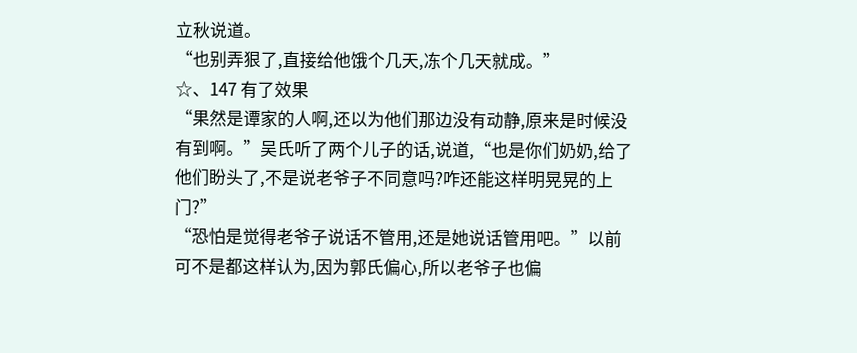立秋说道。
“也别弄狠了,直接给他饿个几天,冻个几天就成。”
☆、147 有了效果
“果然是谭家的人啊,还以为他们那边没有动静,原来是时候没有到啊。”吴氏听了两个儿子的话,说道,“也是你们奶奶,给了他们盼头了,不是说老爷子不同意吗?咋还能这样明晃晃的上门?”
“恐怕是觉得老爷子说话不管用,还是她说话管用吧。”以前可不是都这样认为,因为郭氏偏心,所以老爷子也偏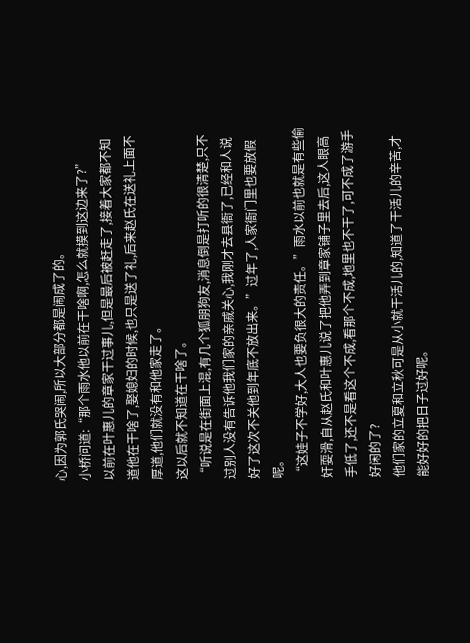心,因为郭氏哭闹,所以大部分都是闹成了的。
小桥问道:“那个雨水他以前在干啥啊,怎么就摸到这边来了?”
以前在叶惠儿的章家干过事儿,但是最后被赶走了,接着大家都不知道他在干啥了,娶媳妇的时候,也只是送了礼,后来赵氏在送礼上面不厚道,他们就没有和他家走了。
这以后就不知道在干啥了。
“听说是在街面上混,有几个狐朋狗友,消息倒是打听的很清楚,只不过别人没有告诉他我们家的亲戚关心,我刚才去县衙了,已经和人说好了这次不关他到年底不放出来。”过年了,人家衙门里也要放假呢。
“这娃子不学好,大人也要负很大的责任。”雨水以前也就是有些偷奸耍滑,自从赵氏和叶惠儿说了把他弄到章家铺子里去后,这人眼高手低了,还不是看这个不成,看那个不成,地里也不干了,可不成了游手好闲的了?
他们家的立夏和立秋可是从小就干活儿的,知道了干活儿的辛苦,才能好好的把日子过好呢。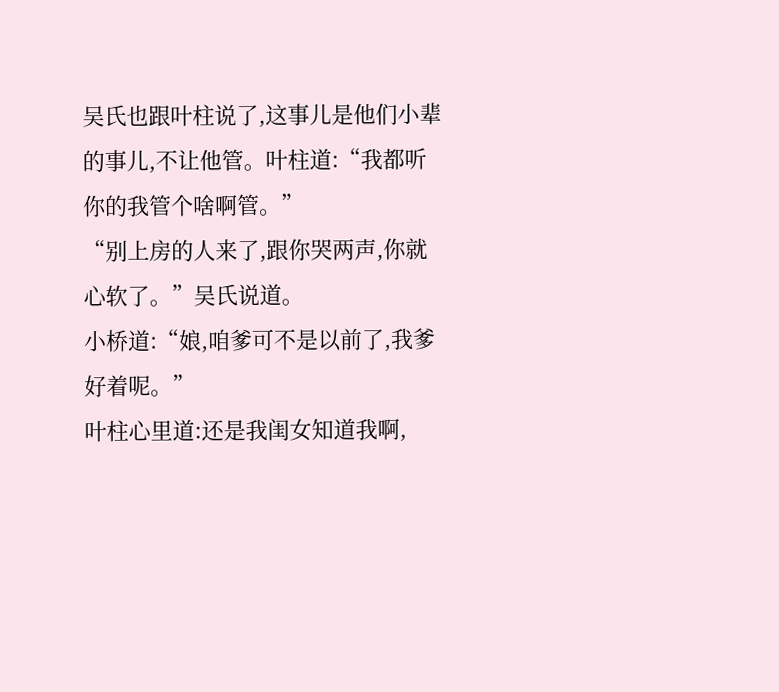吴氏也跟叶柱说了,这事儿是他们小辈的事儿,不让他管。叶柱道:“我都听你的我管个啥啊管。”
“别上房的人来了,跟你哭两声,你就心软了。”吴氏说道。
小桥道:“娘,咱爹可不是以前了,我爹好着呢。”
叶柱心里道:还是我闺女知道我啊,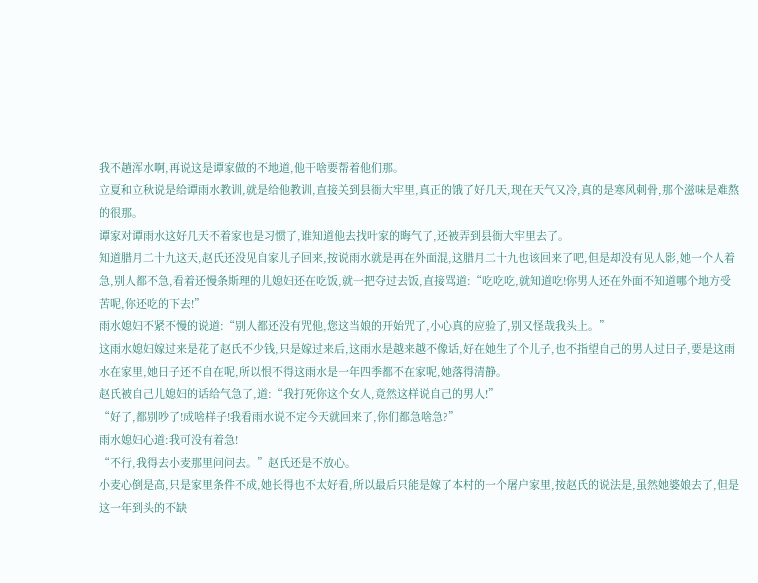我不趟浑水啊,再说这是谭家做的不地道,他干啥要帮着他们那。
立夏和立秋说是给谭雨水教训,就是给他教训,直接关到县衙大牢里,真正的饿了好几天,现在天气又冷,真的是寒风刺骨,那个滋味是难熬的很那。
谭家对谭雨水这好几天不着家也是习惯了,谁知道他去找叶家的晦气了,还被弄到县衙大牢里去了。
知道腊月二十九这天,赵氏还没见自家儿子回来,按说雨水就是再在外面混,这腊月二十九也该回来了吧,但是却没有见人影,她一个人着急,别人都不急,看着还慢条斯理的儿媳妇还在吃饭,就一把夺过去饭,直接骂道:“吃吃吃,就知道吃!你男人还在外面不知道哪个地方受苦呢,你还吃的下去!”
雨水媳妇不紧不慢的说道:“别人都还没有咒他,您这当娘的开始咒了,小心真的应验了,别又怪哉我头上。”
这雨水媳妇嫁过来是花了赵氏不少钱,只是嫁过来后,这雨水是越来越不像话,好在她生了个儿子,也不指望自己的男人过日子,要是这雨水在家里,她日子还不自在呢,所以恨不得这雨水是一年四季都不在家呢,她落得清静。
赵氏被自己儿媳妇的话给气急了,道:“我打死你这个女人,竟然这样说自己的男人!”
“好了,都别吵了!成啥样子!我看雨水说不定今天就回来了,你们都急啥急?”
雨水媳妇心道:我可没有着急!
“不行,我得去小麦那里问问去。”赵氏还是不放心。
小麦心倒是高,只是家里条件不成,她长得也不太好看,所以最后只能是嫁了本村的一个屠户家里,按赵氏的说法是,虽然她婆娘去了,但是这一年到头的不缺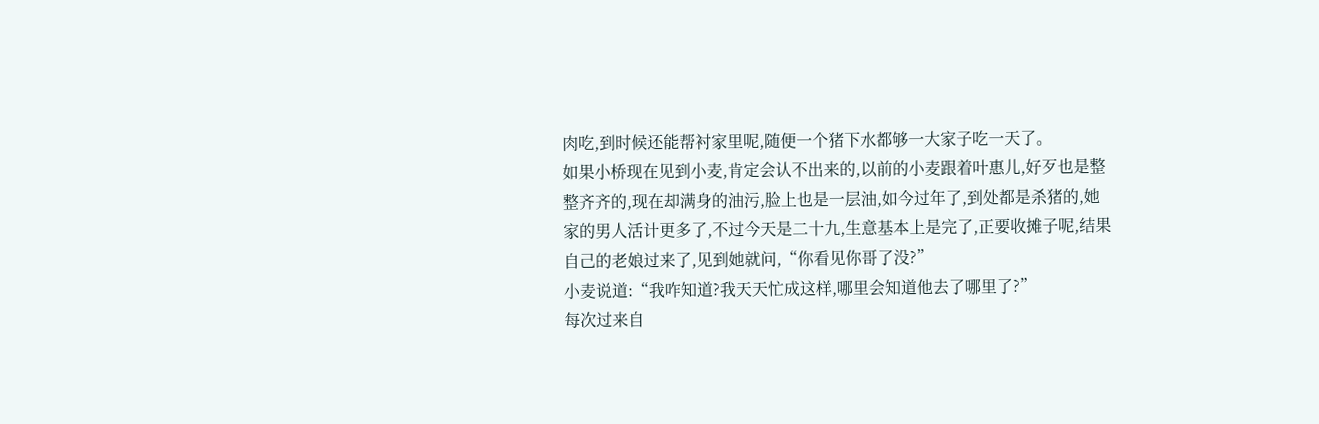肉吃,到时候还能帮衬家里呢,随便一个猪下水都够一大家子吃一天了。
如果小桥现在见到小麦,肯定会认不出来的,以前的小麦跟着叶惠儿,好歹也是整整齐齐的,现在却满身的油污,脸上也是一层油,如今过年了,到处都是杀猪的,她家的男人活计更多了,不过今天是二十九,生意基本上是完了,正要收摊子呢,结果自己的老娘过来了,见到她就问,“你看见你哥了没?”
小麦说道:“我咋知道?我天天忙成这样,哪里会知道他去了哪里了?”
每次过来自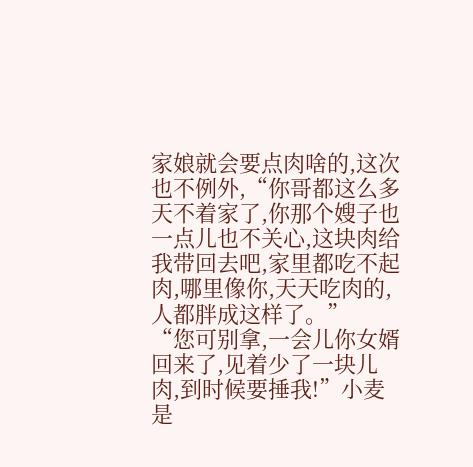家娘就会要点肉啥的,这次也不例外,“你哥都这么多天不着家了,你那个嫂子也一点儿也不关心,这块肉给我带回去吧,家里都吃不起肉,哪里像你,天天吃肉的,人都胖成这样了。”
“您可别拿,一会儿你女婿回来了,见着少了一块儿肉,到时候要捶我!”小麦是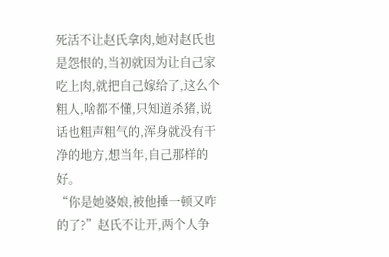死活不让赵氏拿肉,她对赵氏也是怨恨的,当初就因为让自己家吃上肉,就把自己嫁给了,这么个粗人,啥都不懂,只知道杀猪,说话也粗声粗气的,浑身就没有干净的地方,想当年,自己那样的好。
“你是她婆娘,被他捶一顿又咋的了?”赵氏不让开,两个人争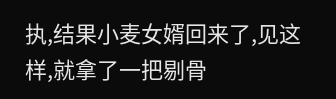执,结果小麦女婿回来了,见这样,就拿了一把剔骨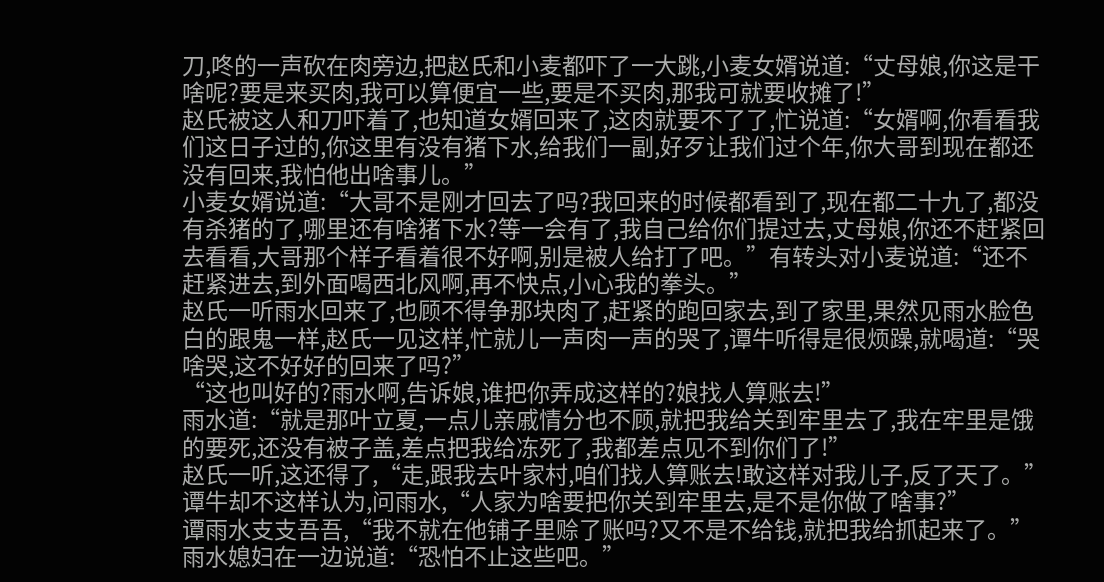刀,咚的一声砍在肉旁边,把赵氏和小麦都吓了一大跳,小麦女婿说道:“丈母娘,你这是干啥呢?要是来买肉,我可以算便宜一些,要是不买肉,那我可就要收摊了!”
赵氏被这人和刀吓着了,也知道女婿回来了,这肉就要不了了,忙说道:“女婿啊,你看看我们这日子过的,你这里有没有猪下水,给我们一副,好歹让我们过个年,你大哥到现在都还没有回来,我怕他出啥事儿。”
小麦女婿说道:“大哥不是刚才回去了吗?我回来的时候都看到了,现在都二十九了,都没有杀猪的了,哪里还有啥猪下水?等一会有了,我自己给你们提过去,丈母娘,你还不赶紧回去看看,大哥那个样子看着很不好啊,别是被人给打了吧。”有转头对小麦说道:“还不赶紧进去,到外面喝西北风啊,再不快点,小心我的拳头。”
赵氏一听雨水回来了,也顾不得争那块肉了,赶紧的跑回家去,到了家里,果然见雨水脸色白的跟鬼一样,赵氏一见这样,忙就儿一声肉一声的哭了,谭牛听得是很烦躁,就喝道:“哭啥哭,这不好好的回来了吗?”
“这也叫好的?雨水啊,告诉娘,谁把你弄成这样的?娘找人算账去!”
雨水道:“就是那叶立夏,一点儿亲戚情分也不顾,就把我给关到牢里去了,我在牢里是饿的要死,还没有被子盖,差点把我给冻死了,我都差点见不到你们了!”
赵氏一听,这还得了,“走,跟我去叶家村,咱们找人算账去!敢这样对我儿子,反了天了。”
谭牛却不这样认为,问雨水,“人家为啥要把你关到牢里去,是不是你做了啥事?”
谭雨水支支吾吾,“我不就在他铺子里赊了账吗?又不是不给钱,就把我给抓起来了。”
雨水媳妇在一边说道:“恐怕不止这些吧。”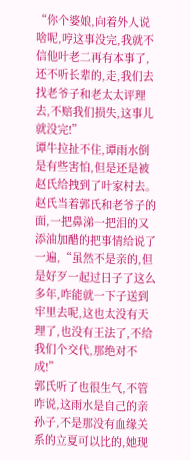“你个婆娘,向着外人说啥呢,哼这事没完,我就不信他叶老二再有本事了,还不听长辈的,走,我们去找老爷子和老太太评理去,不赔我们损失,这事儿就没完!”
谭牛拉扯不住,谭雨水倒是有些害怕,但是还是被赵氏给拽到了叶家村去。
赵氏当着郭氏和老爷子的面,一把鼻涕一把泪的又添油加醋的把事情给说了一遍,“虽然不是亲的,但是好歹一起过日子了这么多年,咋能就一下子送到牢里去呢,这也太没有天理了,也没有王法了,不给我们个交代,那绝对不成!”
郭氏听了也很生气,不管咋说,这雨水是自己的亲孙子,不是那没有血缘关系的立夏可以比的,她现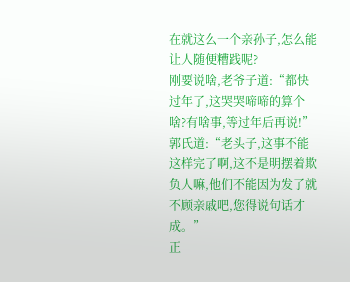在就这么一个亲孙子,怎么能让人随便糟践呢?
刚要说啥,老爷子道:“都快过年了,这哭哭啼啼的算个啥?有啥事,等过年后再说!”
郭氏道:“老头子,这事不能这样完了啊,这不是明摆着欺负人嘛,他们不能因为发了就不顾亲戚吧,您得说句话才成。”
正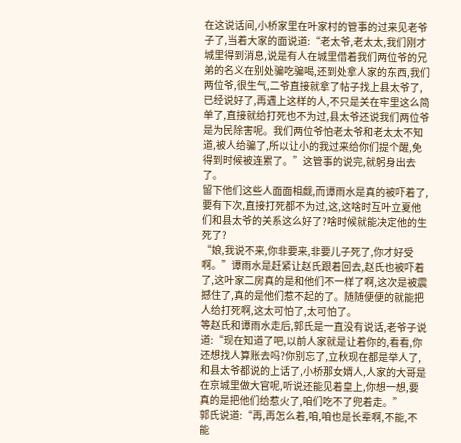在这说话间,小桥家里在叶家村的管事的过来见老爷子了,当着大家的面说道:“老太爷,老太太,我们刚才城里得到消息,说是有人在城里借着我们两位爷的兄弟的名义在别处骗吃骗喝,还到处拿人家的东西,我们两位爷,很生气,二爷直接就拿了帖子找上县太爷了,已经说好了,再遇上这样的人,不只是关在牢里这么简单了,直接就给打死也不为过,县太爷还说我们两位爷是为民除害呢。我们两位爷怕老太爷和老太太不知道,被人给骗了,所以让小的我过来给你们提个醒,免得到时候被连累了。”这管事的说完,就躬身出去了。
留下他们这些人面面相觑,而谭雨水是真的被吓着了,要有下次,直接打死都不为过,这,这啥时互叶立夏他们和县太爷的关系这么好了?啥时候就能决定他的生死了?
“娘,我说不来,你非要来,非要儿子死了,你才好受啊。”谭雨水是赶紧让赵氏跟着回去,赵氏也被吓着了,这叶家二房真的是和他们不一样了啊,这次是被震撼住了,真的是他们惹不起的了。随随便便的就能把人给打死啊,这太可怕了,太可怕了。
等赵氏和谭雨水走后,郭氏是一直没有说话,老爷子说道:“现在知道了吧,以前人家就是让着你的,看看,你还想找人算账去吗?你别忘了,立秋现在都是举人了,和县太爷都说的上话了,小桥那女婿人,人家的大哥是在京城里做大官呢,听说还能见着皇上,你想一想,要真的是把他们给惹火了,咱们吃不了兜着走。”
郭氏说道:“再,再怎么着,咱,咱也是长辈啊,不能,不能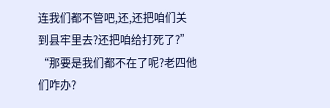连我们都不管吧,还,还把咱们关到县牢里去?还把咱给打死了?”
“那要是我们都不在了呢?老四他们咋办?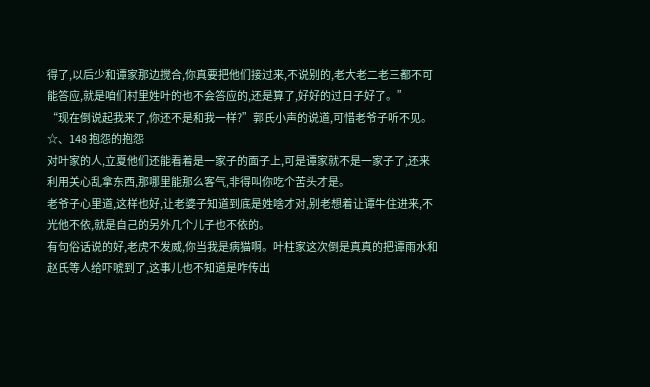得了,以后少和谭家那边搅合,你真要把他们接过来,不说别的,老大老二老三都不可能答应,就是咱们村里姓叶的也不会答应的,还是算了,好好的过日子好了。”
“现在倒说起我来了,你还不是和我一样?”郭氏小声的说道,可惜老爷子听不见。
☆、148 抱怨的抱怨
对叶家的人,立夏他们还能看着是一家子的面子上,可是谭家就不是一家子了,还来利用关心乱拿东西,那哪里能那么客气,非得叫你吃个苦头才是。
老爷子心里道,这样也好,让老婆子知道到底是姓啥才对,别老想着让谭牛住进来,不光他不依,就是自己的另外几个儿子也不依的。
有句俗话说的好,老虎不发威,你当我是病猫啊。叶柱家这次倒是真真的把谭雨水和赵氏等人给吓唬到了,这事儿也不知道是咋传出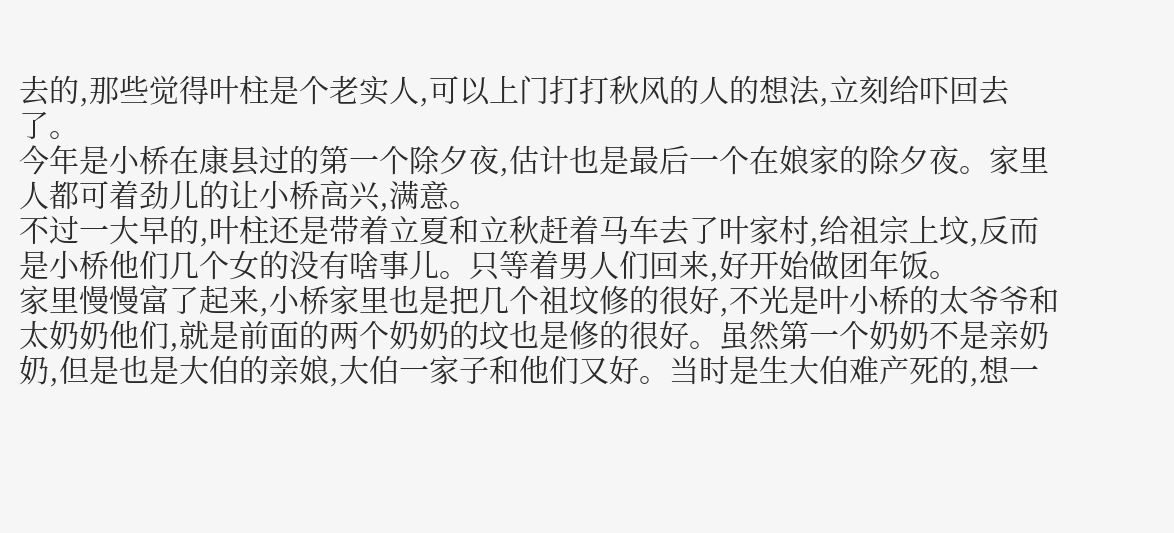去的,那些觉得叶柱是个老实人,可以上门打打秋风的人的想法,立刻给吓回去了。
今年是小桥在康县过的第一个除夕夜,估计也是最后一个在娘家的除夕夜。家里人都可着劲儿的让小桥高兴,满意。
不过一大早的,叶柱还是带着立夏和立秋赶着马车去了叶家村,给祖宗上坟,反而是小桥他们几个女的没有啥事儿。只等着男人们回来,好开始做团年饭。
家里慢慢富了起来,小桥家里也是把几个祖坟修的很好,不光是叶小桥的太爷爷和太奶奶他们,就是前面的两个奶奶的坟也是修的很好。虽然第一个奶奶不是亲奶奶,但是也是大伯的亲娘,大伯一家子和他们又好。当时是生大伯难产死的,想一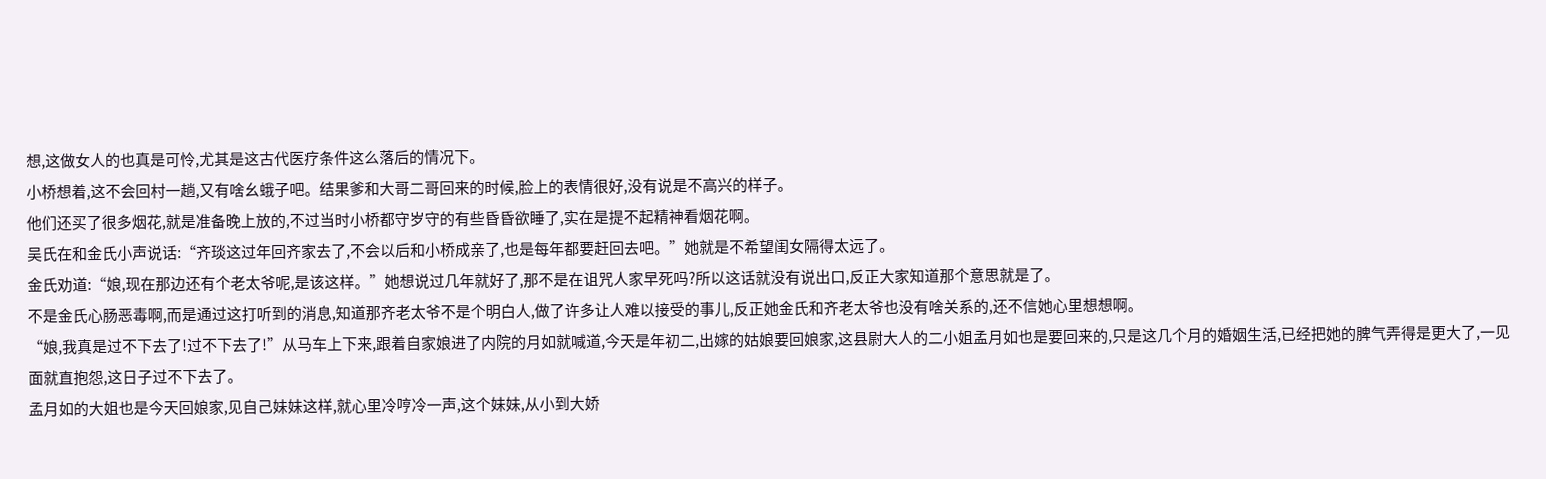想,这做女人的也真是可怜,尤其是这古代医疗条件这么落后的情况下。
小桥想着,这不会回村一趟,又有啥幺蛾子吧。结果爹和大哥二哥回来的时候,脸上的表情很好,没有说是不高兴的样子。
他们还买了很多烟花,就是准备晚上放的,不过当时小桥都守岁守的有些昏昏欲睡了,实在是提不起精神看烟花啊。
吴氏在和金氏小声说话:“齐琰这过年回齐家去了,不会以后和小桥成亲了,也是每年都要赶回去吧。”她就是不希望闺女隔得太远了。
金氏劝道:“娘,现在那边还有个老太爷呢,是该这样。”她想说过几年就好了,那不是在诅咒人家早死吗?所以这话就没有说出口,反正大家知道那个意思就是了。
不是金氏心肠恶毒啊,而是通过这打听到的消息,知道那齐老太爷不是个明白人,做了许多让人难以接受的事儿,反正她金氏和齐老太爷也没有啥关系的,还不信她心里想想啊。
“娘,我真是过不下去了!过不下去了!”从马车上下来,跟着自家娘进了内院的月如就喊道,今天是年初二,出嫁的姑娘要回娘家,这县尉大人的二小姐孟月如也是要回来的,只是这几个月的婚姻生活,已经把她的脾气弄得是更大了,一见面就直抱怨,这日子过不下去了。
孟月如的大姐也是今天回娘家,见自己妹妹这样,就心里冷哼冷一声,这个妹妹,从小到大娇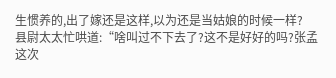生惯养的,出了嫁还是这样,以为还是当姑娘的时候一样?
县尉太太忙哄道:“啥叫过不下去了?这不是好好的吗?张孟这次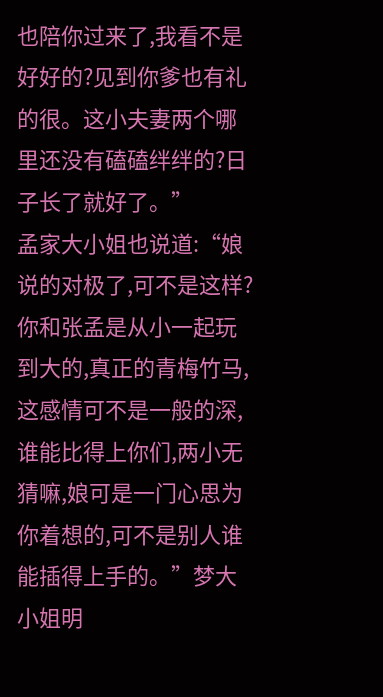也陪你过来了,我看不是好好的?见到你爹也有礼的很。这小夫妻两个哪里还没有磕磕绊绊的?日子长了就好了。”
孟家大小姐也说道:“娘说的对极了,可不是这样?你和张孟是从小一起玩到大的,真正的青梅竹马,这感情可不是一般的深,谁能比得上你们,两小无猜嘛,娘可是一门心思为你着想的,可不是别人谁能插得上手的。”梦大小姐明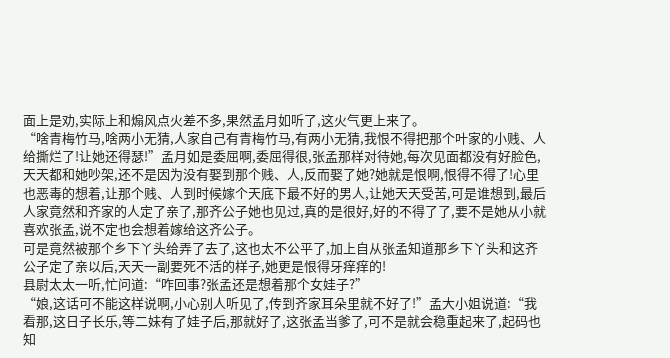面上是劝,实际上和煽风点火差不多,果然孟月如听了,这火气更上来了。
“啥青梅竹马,啥两小无猜,人家自己有青梅竹马,有两小无猜,我恨不得把那个叶家的小贱、人给撕烂了!让她还得瑟!”孟月如是委屈啊,委屈得很,张孟那样对待她,每次见面都没有好脸色,天天都和她吵架,还不是因为没有娶到那个贱、人,反而娶了她?她就是恨啊,恨得不得了!心里也恶毒的想着,让那个贱、人到时候嫁个天底下最不好的男人,让她天天受苦,可是谁想到,最后人家竟然和齐家的人定了亲了,那齐公子她也见过,真的是很好,好的不得了了,要不是她从小就喜欢张孟,说不定也会想着嫁给这齐公子。
可是竟然被那个乡下丫头给弄了去了,这也太不公平了,加上自从张孟知道那乡下丫头和这齐公子定了亲以后,天天一副要死不活的样子,她更是恨得牙痒痒的!
县尉太太一听,忙问道:“咋回事?张孟还是想着那个女娃子?”
“娘,这话可不能这样说啊,小心别人听见了,传到齐家耳朵里就不好了!”孟大小姐说道:“我看那,这日子长乐,等二妹有了娃子后,那就好了,这张孟当爹了,可不是就会稳重起来了,起码也知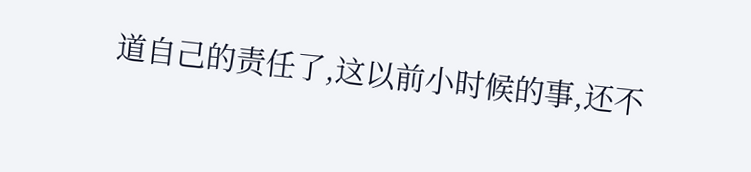道自己的责任了,这以前小时候的事,还不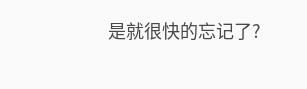是就很快的忘记了?